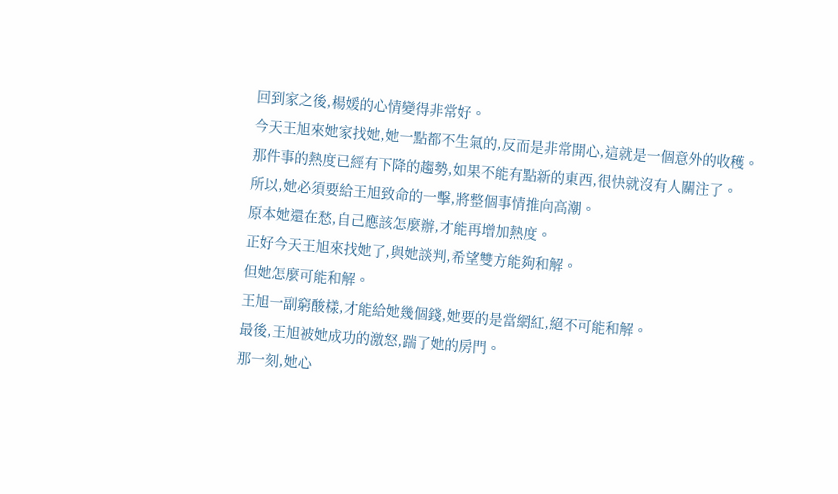回到家之後,楊媛的心情變得非常好。
今天王旭來她家找她,她一點都不生氣的,反而是非常開心,這就是一個意外的收穫。
那件事的熱度已經有下降的趨勢,如果不能有點新的東西,很快就沒有人關注了。
所以,她必須要給王旭致命的一擊,將整個事情推向高潮。
原本她還在愁,自己應該怎麼辦,才能再增加熱度。
正好今天王旭來找她了,與她談判,希望雙方能夠和解。
但她怎麼可能和解。
王旭一副窮酸樣,才能給她幾個錢,她要的是當網紅,絕不可能和解。
最後,王旭被她成功的激怒,踹了她的房門。
那一刻,她心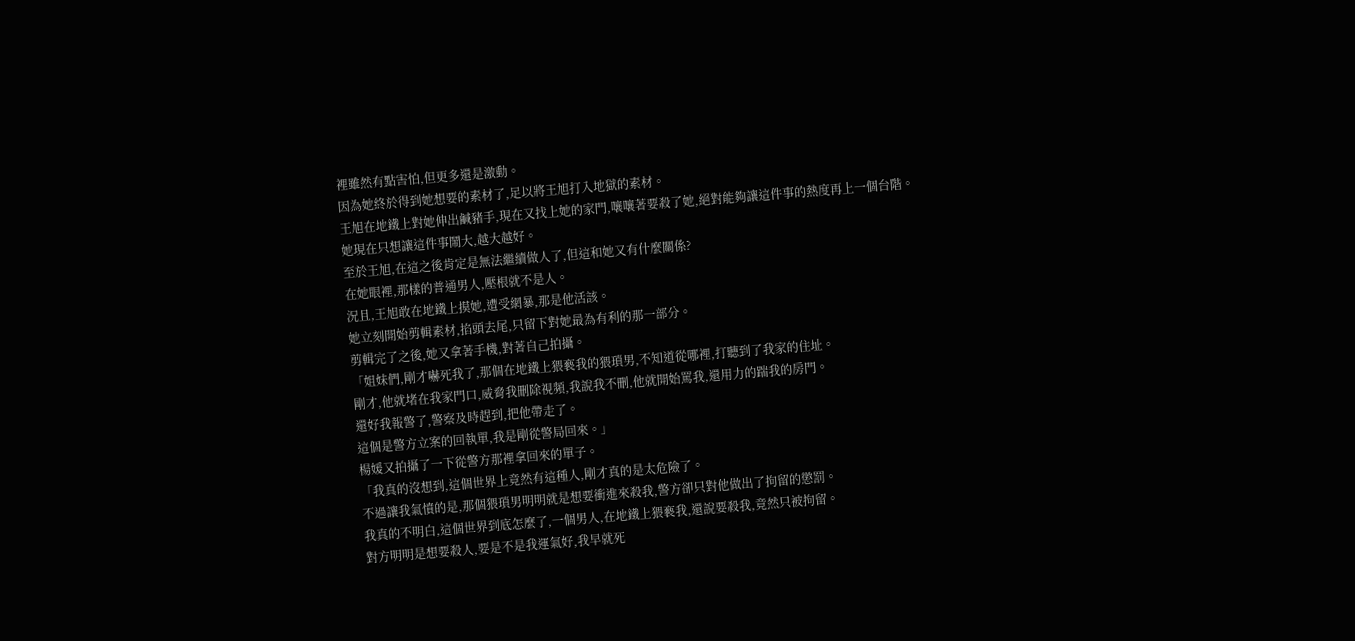裡雖然有點害怕,但更多還是激動。
因為她終於得到她想要的素材了,足以將王旭打入地獄的素材。
王旭在地鐵上對她伸出鹹豬手,現在又找上她的家門,嚷嚷著要殺了她,絕對能夠讓這件事的熱度再上一個台階。
她現在只想讓這件事鬧大,越大越好。
至於王旭,在這之後肯定是無法繼續做人了,但這和她又有什麼關係?
在她眼裡,那樣的普通男人,壓根就不是人。
況且,王旭敢在地鐵上摸她,遭受網暴,那是他活該。
她立刻開始剪輯素材,掐頭去尾,只留下對她最為有利的那一部分。
剪輯完了之後,她又拿著手機,對著自己拍攝。
「姐妹們,剛才嚇死我了,那個在地鐵上猥褻我的猥瑣男,不知道從哪裡,打聽到了我家的住址。
剛才,他就堵在我家門口,威脅我刪除視頻,我說我不刪,他就開始罵我,還用力的踹我的房門。
還好我報警了,警察及時趕到,把他帶走了。
這個是警方立案的回執單,我是剛從警局回來。」
楊媛又拍攝了一下從警方那裡拿回來的單子。
「我真的沒想到,這個世界上竟然有這種人,剛才真的是太危險了。
不過讓我氣憤的是,那個猥瑣男明明就是想要衝進來殺我,警方卻只對他做出了拘留的懲罰。
我真的不明白,這個世界到底怎麼了,一個男人,在地鐵上猥褻我,還說要殺我,竟然只被拘留。
對方明明是想要殺人,要是不是我運氣好,我早就死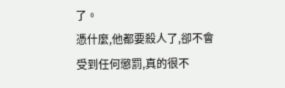了。
憑什麼,他都要殺人了,卻不會受到任何懲罰,真的很不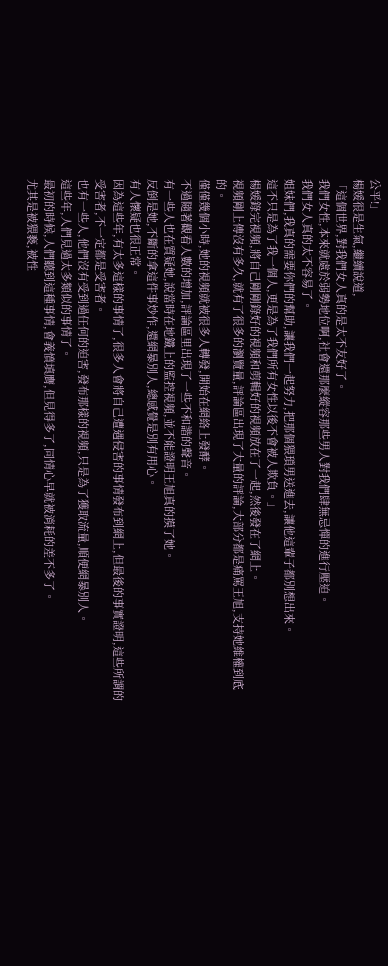公平!」
楊媛很是生氣,繼續說道,
「這個世界,對我們女人真的是太不友好了。
我們女性,本來就處於弱勢地位啊,社會還那麼縱容那些男人對我們肆無忌憚的進行壓迫。
我們女人真的太不容易了。
姐妹們,我真的需要你們的幫助,讓我們一起努力,把那個猥瑣男送進去,讓他這輩子都別想出來。
這不只是為了我一個人,更是為了我們所有女性以後不會被人欺負。」
楊媛錄完視頻,將自己剛剛錄好的視頻和剪輯好的視頻放在了一起,然後發在了網上。
視頻剛上傳沒有多久,就有了很多的瀏覽量,評論區出現了大量的評論,大部分都是痛罵王旭,支持她維權到底的。
僅僅幾個小時,她的視頻就被很多人轉發,開始在網絡上發酵。
不過隨著觀看人數的增加,評論區里出現了一些不和諧的聲音。
有一些人也在質疑她,說當時在地鐵上的監控視頻,並不能證明王旭真的摸了她。
反倒是她,不斷的拿這件事炒作,還網暴別人,總感覺是別有用心。
有人懷疑也很正常。
因為這些年,有太多這樣的事情了,很多人會將自己遭遇侵害的事情發布到網上,但最後的事實證明,這些所謂的受害者,不一定都是受害者。
也有一些人,他們沒有受到過任何的迫害,發布那樣的視頻,只是為了獲取流量,順便網暴別人。
這些年,人們見過太多類似的事情了。
最初的時候,人們聽到這種事情,會義憤填膺,但見得多了,同情心早就被消耗的差不多了。
尤其是被猥褻,被性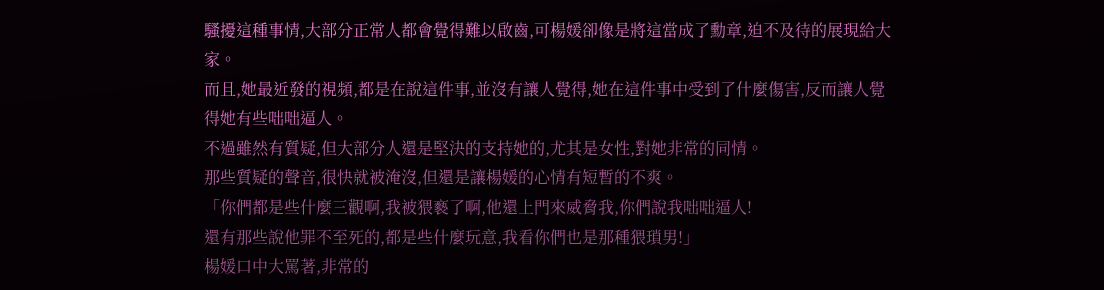騷擾這種事情,大部分正常人都會覺得難以啟齒,可楊媛卻像是將這當成了勳章,迫不及待的展現給大家。
而且,她最近發的視頻,都是在說這件事,並沒有讓人覺得,她在這件事中受到了什麼傷害,反而讓人覺得她有些咄咄逼人。
不過雖然有質疑,但大部分人還是堅決的支持她的,尤其是女性,對她非常的同情。
那些質疑的聲音,很快就被淹沒,但還是讓楊媛的心情有短暫的不爽。
「你們都是些什麼三觀啊,我被猥褻了啊,他還上門來威脅我,你們說我咄咄逼人!
還有那些說他罪不至死的,都是些什麼玩意,我看你們也是那種猥瑣男!」
楊媛口中大罵著,非常的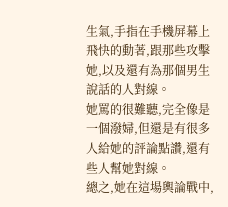生氣,手指在手機屏幕上飛快的動著,跟那些攻擊她,以及還有為那個男生說話的人對線。
她罵的很難聽,完全像是一個潑婦,但還是有很多人給她的評論點讚,還有些人幫她對線。
總之,她在這場輿論戰中,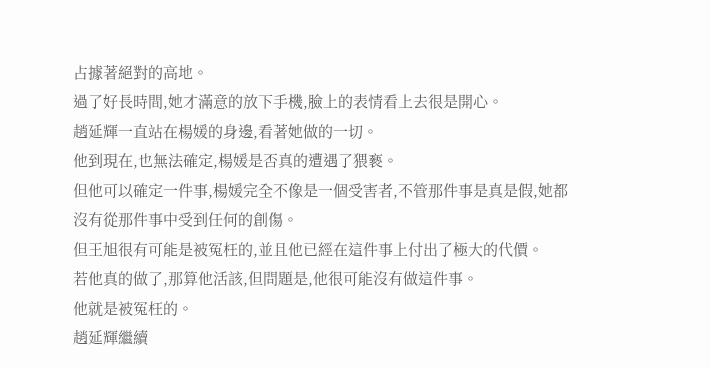占據著絕對的高地。
過了好長時間,她才滿意的放下手機,臉上的表情看上去很是開心。
趙延輝一直站在楊媛的身邊,看著她做的一切。
他到現在,也無法確定,楊媛是否真的遭遇了猥褻。
但他可以確定一件事,楊媛完全不像是一個受害者,不管那件事是真是假,她都沒有從那件事中受到任何的創傷。
但王旭很有可能是被冤枉的,並且他已經在這件事上付出了極大的代價。
若他真的做了,那算他活該,但問題是,他很可能沒有做這件事。
他就是被冤枉的。
趙延輝繼續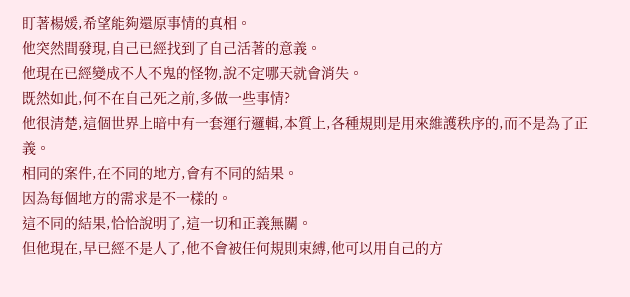盯著楊媛,希望能夠還原事情的真相。
他突然間發現,自己已經找到了自己活著的意義。
他現在已經變成不人不鬼的怪物,說不定哪天就會消失。
既然如此,何不在自己死之前,多做一些事情?
他很清楚,這個世界上暗中有一套運行邏輯,本質上,各種規則是用來維護秩序的,而不是為了正義。
相同的案件,在不同的地方,會有不同的結果。
因為每個地方的需求是不一樣的。
這不同的結果,恰恰說明了,這一切和正義無關。
但他現在,早已經不是人了,他不會被任何規則束縛,他可以用自己的方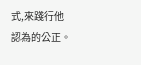式,來踐行他認為的公正。